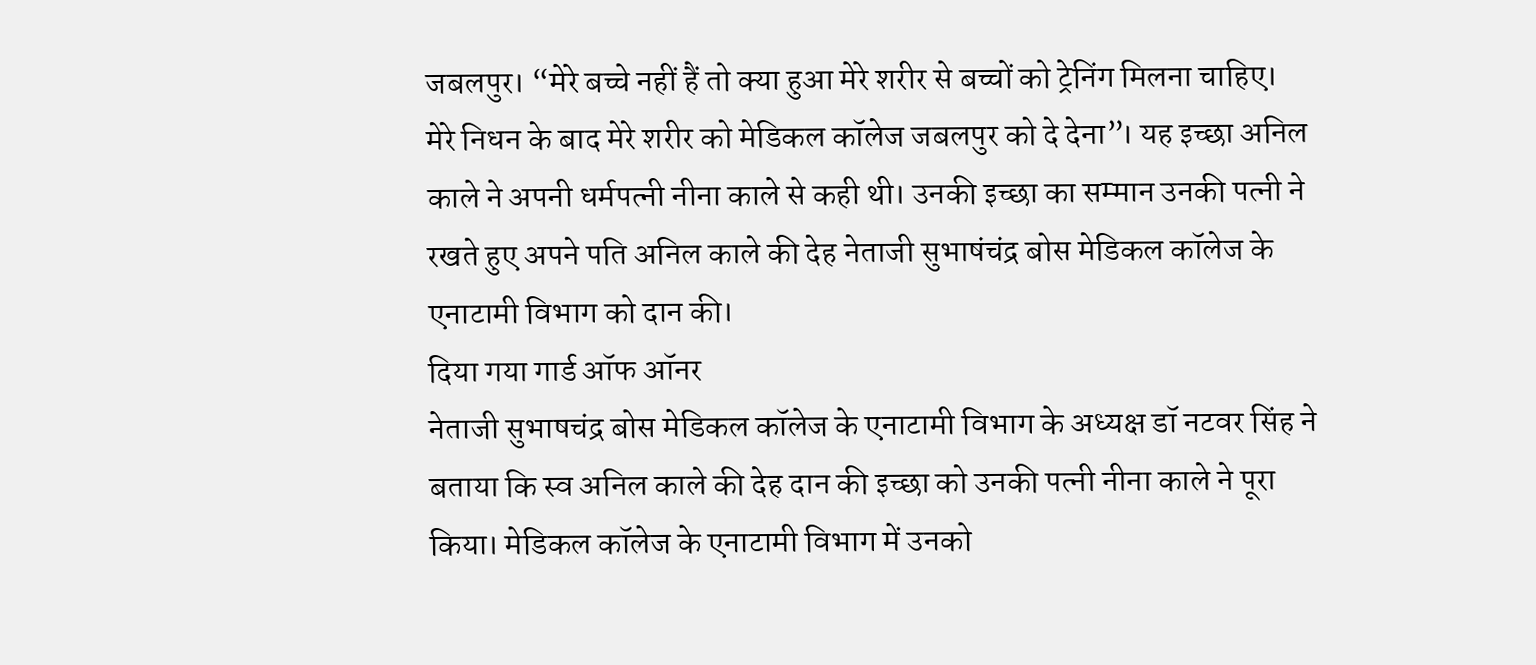जबलपुर। “मेरे बच्चे नहीं हैं तो क्या हुआ मेरे शरीर से बच्चों को ट्रेनिंग मिलना चाहिए। मेरे निधन के बाद मेरे शरीर को मेडिकल कॉलेज जबलपुर को दे देना”। यह इच्छा अनिल काले ने अपनी धर्मपत्नी नीना काले से कही थी। उनकी इच्छा का सम्मान उनकी पत्नी ने रखते हुए अपने पति अनिल काले की देह नेताजी सुभाषंचंद्र बोस मेडिकल कॉलेज के एनाटामी विभाग को दान की।
दिया गया गार्ड ऑफ ऑनर
नेताजी सुभाषचंद्र बोस मेडिकल कॉलेज के एनाटामी विभाग के अध्यक्ष डॉ नटवर सिंह ने बताया कि स्व अनिल काले की देह दान की इच्छा को उनकी पत्नी नीना काले ने पूरा किया। मेडिकल कॉलेज के एनाटामी विभाग में उनको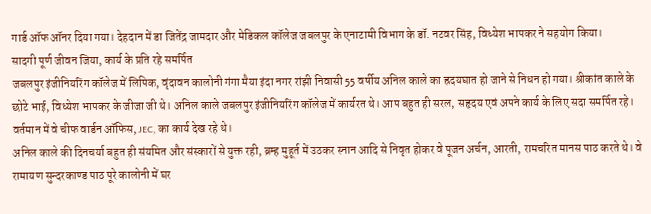गार्ड ऑफ ऑनर दिया गया। देहदान में डा जितेंद्र जामदार और मेडिकल कॉलेज जबलपुर के एनाटामी विभाग के डॉ. नटवर सिंह, विध्येश भापकर ने सहयोग किया।
सादगी पूर्ण जीवन जिया, कार्य के प्रति रहे समर्पित
जबलपुर इंजीनियरिंग कॉलेज में लिपिक, वृंदावन कालोनी गंगा मैया इंदा नगर रांझी निवासी 55 वर्षीय अनिल काले का ह्रदयघात हो जाने से निधन हो गया। श्रीकांत काले के छोटे भाई, विध्येश भापकर के जीजा जी थे। अनिल काले जबलपुर इंजीनियरिंग कॉलेज में कार्यरत थे। आप बहुत ही सरल, सहृदय एवं अपने कार्य के लिए सदा समर्पित रहे। वर्तमान में वे चीफ वार्डन ऑफिस, JEC, का कार्य देख रहे थे।
अनिल काले की दिनचर्या बहुत ही संयमित और संस्कारों से युक्त रही, ब्रम्ह मुहूर्त में उठकर स्नान आदि से निवृत होकर वे पूजन अर्चन, आरती, रामचरित मानस पाठ करते थे। वे रामायण सुन्दरकाण्ड पाठ पूरे कालोनी में घर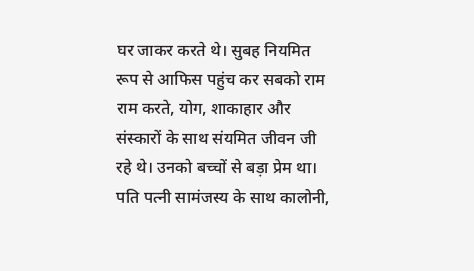घर जाकर करते थे। सुबह नियमित रूप से आफिस पहुंच कर सबको राम राम करते, योग, शाकाहार और संस्कारों के साथ संयमित जीवन जी रहे थे। उनको बच्चों से बड़ा प्रेम था।
पति पत्नी सामंजस्य के साथ कालोनी,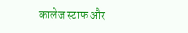कालेज स्टाफ और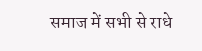समाज में सभी से राधे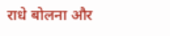राधे बोलना और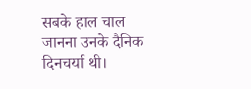सबके हाल चाल जानना उनके दैनिक दिनचर्या थी।